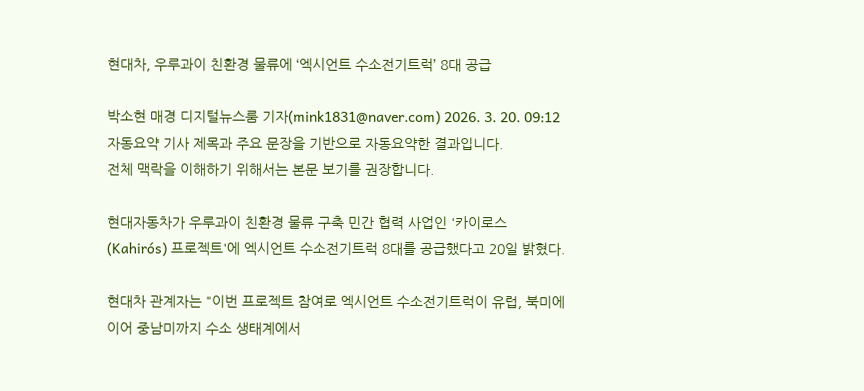현대차, 우루과이 친환경 물류에 ‘엑시언트 수소전기트럭’ 8대 공급

박소현 매경 디지털뉴스룸 기자(mink1831@naver.com) 2026. 3. 20. 09:12
자동요약 기사 제목과 주요 문장을 기반으로 자동요약한 결과입니다.
전체 맥락을 이해하기 위해서는 본문 보기를 권장합니다.

현대자동차가 우루과이 친환경 물류 구축 민간 협력 사업인 '카이로스(Kahirós) 프로젝트'에 엑시언트 수소전기트럭 8대를 공급했다고 20일 밝혔다.

현대차 관계자는 "이번 프로젝트 참여로 엑시언트 수소전기트럭이 유럽, 북미에 이어 중남미까지 수소 생태계에서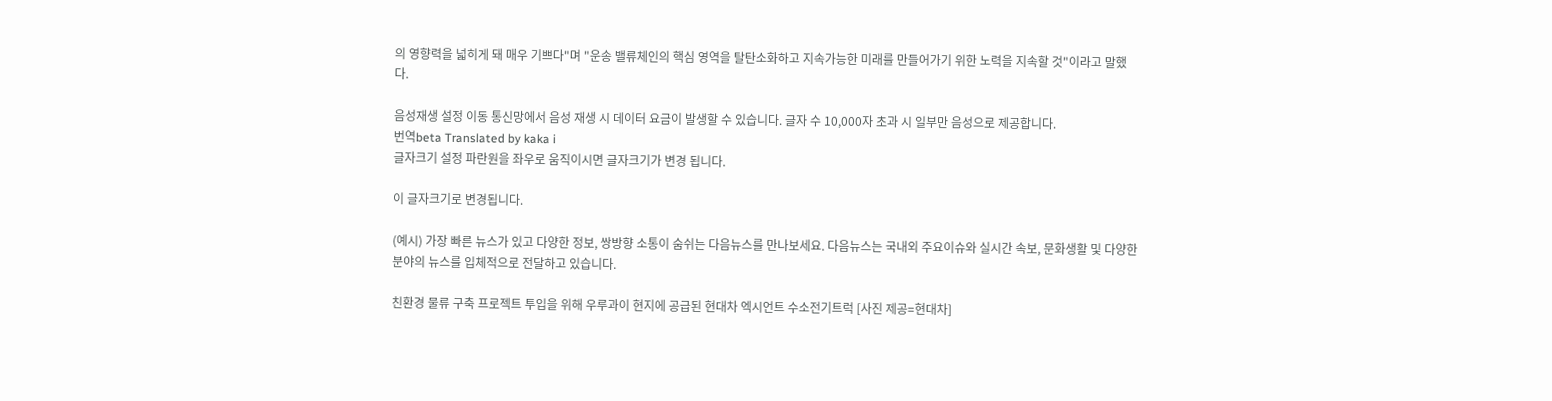의 영향력을 넓히게 돼 매우 기쁘다"며 "운송 밸류체인의 핵심 영역을 탈탄소화하고 지속가능한 미래를 만들어가기 위한 노력을 지속할 것"이라고 말했다.

음성재생 설정 이동 통신망에서 음성 재생 시 데이터 요금이 발생할 수 있습니다. 글자 수 10,000자 초과 시 일부만 음성으로 제공합니다.
번역beta Translated by kaka i
글자크기 설정 파란원을 좌우로 움직이시면 글자크기가 변경 됩니다.

이 글자크기로 변경됩니다.

(예시) 가장 빠른 뉴스가 있고 다양한 정보, 쌍방향 소통이 숨쉬는 다음뉴스를 만나보세요. 다음뉴스는 국내외 주요이슈와 실시간 속보, 문화생활 및 다양한 분야의 뉴스를 입체적으로 전달하고 있습니다.

친환경 물류 구축 프로젝트 투입을 위해 우루과이 현지에 공급된 현대차 엑시언트 수소전기트럭 [사진 제공=현대차]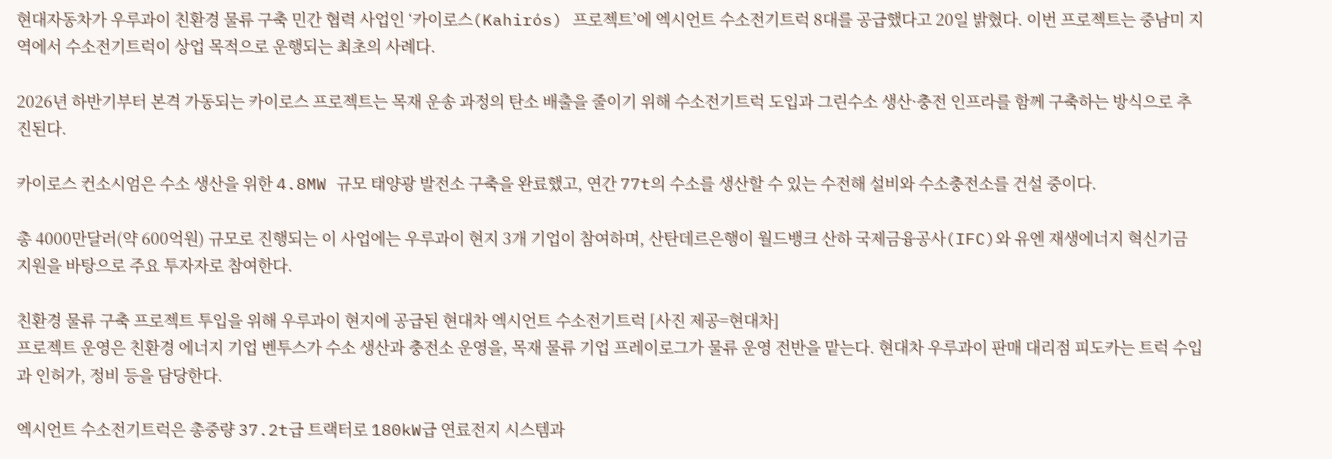현대자동차가 우루과이 친환경 물류 구축 민간 협력 사업인 ‘카이로스(Kahirós) 프로젝트’에 엑시언트 수소전기트럭 8대를 공급했다고 20일 밝혔다. 이번 프로젝트는 중남미 지역에서 수소전기트럭이 상업 목적으로 운행되는 최초의 사례다.

2026년 하반기부터 본격 가동되는 카이로스 프로젝트는 목재 운송 과정의 탄소 배출을 줄이기 위해 수소전기트럭 도입과 그린수소 생산·충전 인프라를 함께 구축하는 방식으로 추진된다.

카이로스 컨소시엄은 수소 생산을 위한 4.8MW 규모 태양광 발전소 구축을 완료했고, 연간 77t의 수소를 생산할 수 있는 수전해 설비와 수소충전소를 건설 중이다.

총 4000만달러(약 600억원) 규모로 진행되는 이 사업에는 우루과이 현지 3개 기업이 참여하며, 산탄데르은행이 월드뱅크 산하 국제금융공사(IFC)와 유엔 재생에너지 혁신기금 지원을 바탕으로 주요 투자자로 참여한다.

친환경 물류 구축 프로젝트 투입을 위해 우루과이 현지에 공급된 현대차 엑시언트 수소전기트럭 [사진 제공=현대차]
프로젝트 운영은 친환경 에너지 기업 벤투스가 수소 생산과 충전소 운영을, 목재 물류 기업 프레이로그가 물류 운영 전반을 맡는다. 현대차 우루과이 판매 대리점 피도카는 트럭 수입과 인허가, 정비 등을 담당한다.

엑시언트 수소전기트럭은 총중량 37.2t급 트랙터로 180kW급 연료전지 시스템과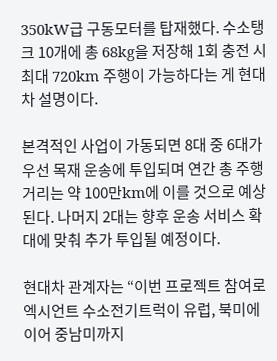350kW급 구동모터를 탑재했다. 수소탱크 10개에 총 68kg을 저장해 1회 충전 시 최대 720km 주행이 가능하다는 게 현대차 설명이다.

본격적인 사업이 가동되면 8대 중 6대가 우선 목재 운송에 투입되며 연간 총 주행거리는 약 100만km에 이를 것으로 예상된다. 나머지 2대는 향후 운송 서비스 확대에 맞춰 추가 투입될 예정이다.

현대차 관계자는 “이번 프로젝트 참여로 엑시언트 수소전기트럭이 유럽, 북미에 이어 중남미까지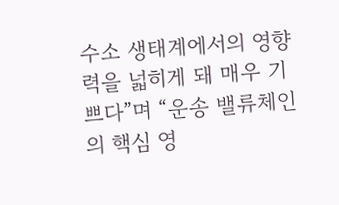수소 생태계에서의 영향력을 넓히게 돼 매우 기쁘다”며 “운송 밸류체인의 핵심 영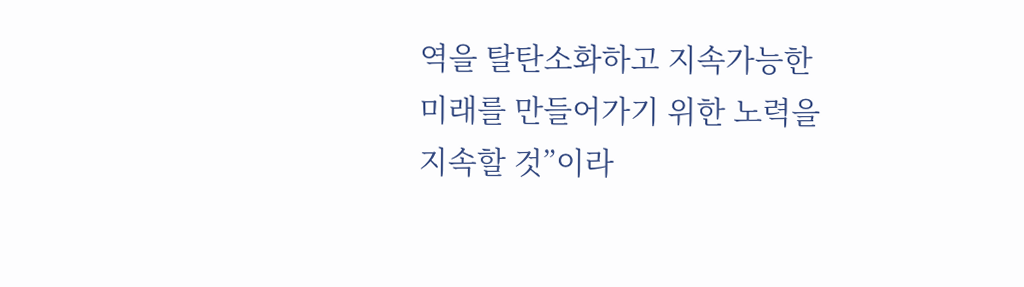역을 탈탄소화하고 지속가능한 미래를 만들어가기 위한 노력을 지속할 것”이라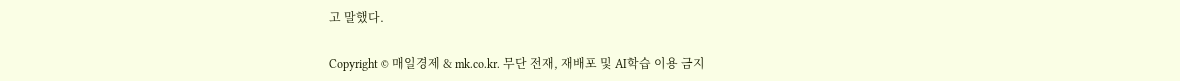고 말했다.

Copyright © 매일경제 & mk.co.kr. 무단 전재, 재배포 및 AI학습 이용 금지